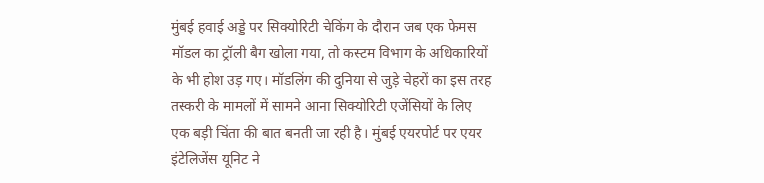मुंबई हवाई अड्डे पर सिक्योरिटी चेकिंग के दौरान जब एक फेमस मॉडल का ट्रॉली बैग खोला गया, तो कस्टम विभाग के अधिकारियों के भी होश उड़ गए। मॉडलिंग की दुनिया से जुड़े चेहरों का इस तरह तस्करी के मामलों में सामने आना सिक्योरिटी एजेंसियों के लिए एक बड़ी चिंता की बात बनती जा रही है। मुंबई एयरपोर्ट पर एयर इंटेलिजेंस यूनिट ने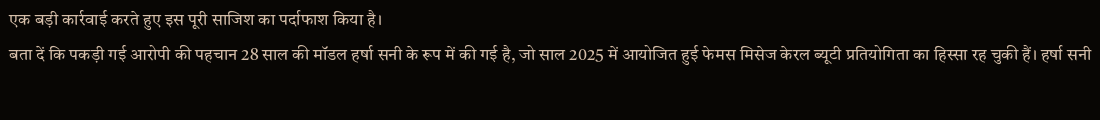एक बड़ी कार्रवाई करते हुए इस पूरी साजिश का पर्दाफाश किया है।
बता दें कि पकड़ी गई आरोपी की पहचान 28 साल की मॉडल हर्षा सनी के रूप में की गई है, जो साल 2025 में आयोजित हुई फेमस मिसेज केरल ब्यूटी प्रतियोगिता का हिस्सा रह चुकी हैं। हर्षा सनी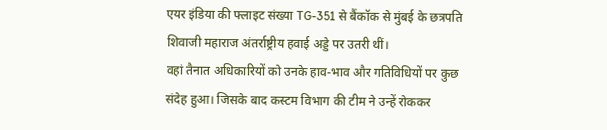एयर इंडिया की फ्लाइट संख्या TG-351 से बैंकॉक से मुंबई के छत्रपति शिवाजी महाराज अंतर्राष्ट्रीय हवाई अड्डे पर उतरी थीं।
वहां तैनात अधिकारियों को उनके हाव-भाव और गतिविधियों पर कुछ संदेह हुआ। जिसके बाद कस्टम विभाग की टीम ने उन्हें रोककर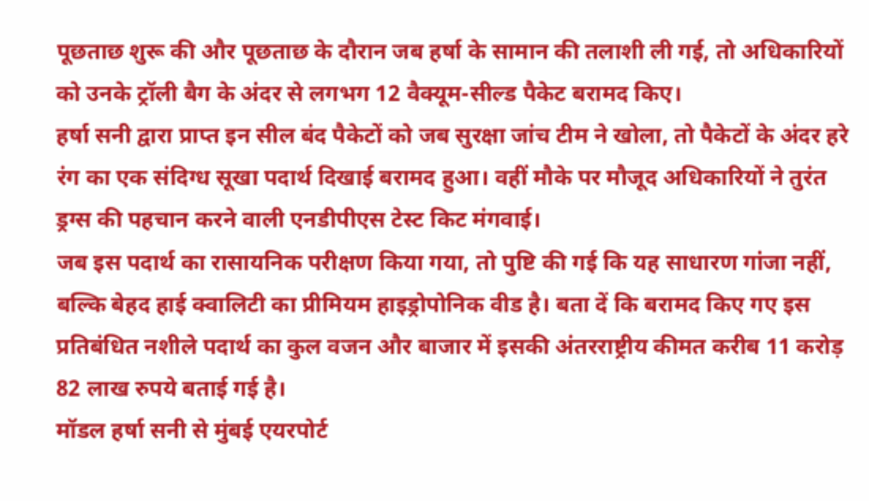पूछताछ शुरू की और पूछताछ के दौरान जब हर्षा के सामान की तलाशी ली गई, तो अधिकारियों को उनके ट्रॉली बैग के अंदर से लगभग 12 वैक्यूम-सील्ड पैकेट बरामद किए।
हर्षा सनी द्वारा प्राप्त इन सील बंद पैकेटों को जब सुरक्षा जांच टीम ने खोला, तो पैकेटों के अंदर हरे रंग का एक संदिग्ध सूखा पदार्थ दिखाई बरामद हुआ। वहीं मौके पर मौजूद अधिकारियों ने तुरंत ड्रग्स की पहचान करने वाली एनडीपीएस टेस्ट किट मंगवाई।
जब इस पदार्थ का रासायनिक परीक्षण किया गया, तो पुष्टि की गई कि यह साधारण गांजा नहीं, बल्कि बेहद हाई क्वालिटी का प्रीमियम हाइड्रोपोनिक वीड है। बता दें कि बरामद किए गए इस प्रतिबंधित नशीले पदार्थ का कुल वजन और बाजार में इसकी अंतरराष्ट्रीय कीमत करीब 11 करोड़ 82 लाख रुपये बताई गई है।
मॉडल हर्षा सनी से मुंबई एयरपोर्ट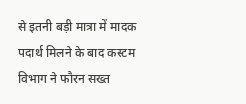से इतनी बड़ी मात्रा में मादक पदार्थ मिलने के बाद कस्टम विभाग ने फौरन सख्त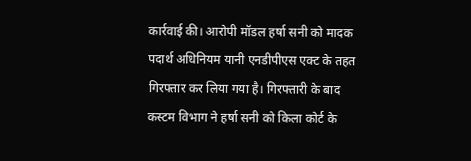कार्रवाई की। आरोपी मॉडल हर्षा सनी को मादक पदार्थ अधिनियम यानी एनडीपीएस एक्ट के तहत गिरफ्तार कर लिया गया है। गिरफ्तारी के बाद कस्टम विभाग ने हर्षा सनी को किला कोर्ट के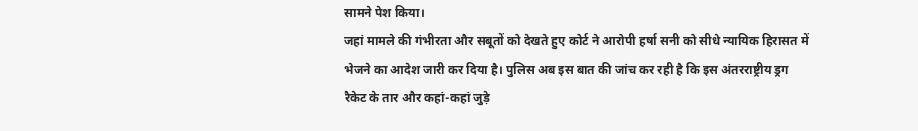सामने पेश किया।
जहां मामले की गंभीरता और सबूतों को देखते हुए कोर्ट ने आरोपी हर्षा सनी को सीधे न्यायिक हिरासत में भेजने का आदेश जारी कर दिया है। पुलिस अब इस बात की जांच कर रही है कि इस अंतरराष्ट्रीय ड्रग रैकेट के तार और कहां-कहां जुड़े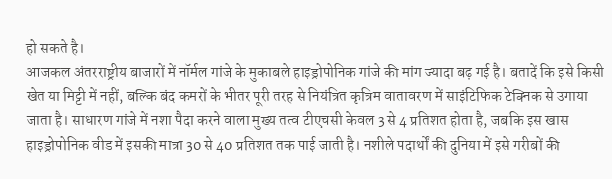हो सकते है।
आजकल अंतरराष्ट्रीय बाजारों में नॉर्मल गांजे के मुकाबले हाइड्रोपोनिक गांजे की मांग ज्यादा बढ़ गई है। बतादें कि इसे किसी खेत या मिट्टी में नहीं, बल्कि बंद कमरों के भीतर पूरी तरह से नियंत्रित कृत्रिम वातावरण में साइंटिफिक टेक्निक से उगाया जाता है। साधारण गांजे में नशा पैदा करने वाला मुख्य तत्व टीएचसी केवल 3 से 4 प्रतिशत होता है, जबकि इस खास हाइड्रोपोनिक वीड में इसकी मात्रा 30 से 40 प्रतिशत तक पाई जाती है। नशीले पदार्थों की दुनिया में इसे गरीबों की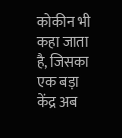कोकीन भी कहा जाता है, जिसका एक बड़ा केंद्र अब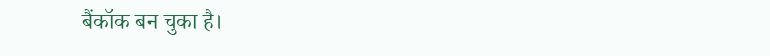बैंकॉक बन चुका है।